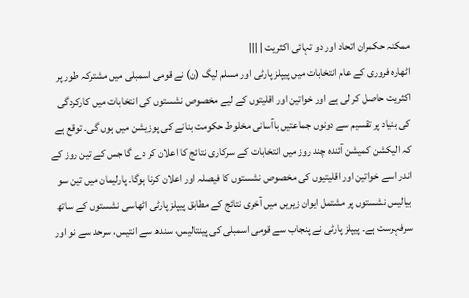ممکنہ حکمران اتحاد اور دو تہائی اکثریت | |||
اٹھارہ فروری کے عام انتخابات میں پیپلز پارٹی اور مسلم لیگ (ن) نے قومی اسمبلی میں مشترکہ طور پر اکثریت حاصل کر لی ہے اور خواتین اور اقلیتوں کے لیے مخصوص نشستوں کی انتخابات میں کارکردگی کی بنیاد پر تقسیم سے دونوں جماعتیں باآسانی مخلوط حکومت بنانے کی پوزیشن میں ہوں گی۔ توقع ہے کہ الیکشن کمیشن آئندہ چند روز میں انتخابات کے سرکاری نتائج کا اعلان کر دے گا جس کے تین روز کے اندر اسے خواتین اور اقلیتیوں کی مخصوص نشستوں کا فیصلہ اور اعلان کرنا ہوگا۔ پارلیمان میں تین سو بیالیس نشستوں پر مشتمل ایوان زیریں میں آخری نتائج کے مطابق پیپلز پارٹی اٹھاسی نشستوں کے ساتھ سرفہرست ہے۔ پیپلز پارٹی نے پنجاب سے قومی اسمبلی کی پینتالیس، سندھ سے انتیس، سرحد سے نو اور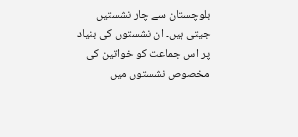بلوچستان سے چار نشستیں جیتی ہیں۔ ان نشستوں کی بنیاد پر اس جماعت کو خواتین کی مخصوص نشستوں میں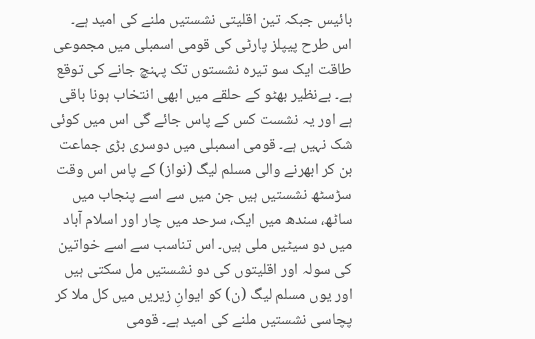بائیس جبکہ تین اقلیتی نشستیں ملنے کی امید ہے۔ اس طرح پیپلز پارٹی کی قومی اسمبلی میں مجموعی طاقت ایک سو تیرہ نشستوں تک پہنچ جانے کی توقع ہے۔ بےنظیر بھٹو کے حلقے میں ابھی انتخاب ہونا باقی ہے اور یہ نشست کس کے پاس جائے گی اس میں کوئی شک نہیں ہے۔ قومی اسمبلی میں دوسری بڑی جماعت بن کر ابھرنے والی مسلم لیگ (نواز) کے پاس اس وقت سڑسٹھ نشستیں ہیں جن میں سے اسے پنجاب میں ساٹھ، سندھ میں ایک، سرحد میں چار اور اسلام آباد میں دو سیٹیں ملی ہیں۔ اس تناسب سے اسے خواتین کی سولہ اور اقلیتوں کی دو نشستیں مل سکتی ہیں اور یوں مسلم لیگ (ن) کو ایوانِ زیریں میں کل ملا کر پچاسی نشستیں ملنے کی امید ہے۔ قومی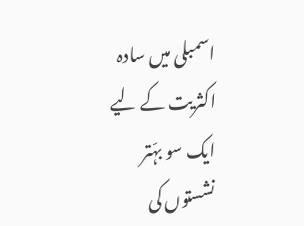اسمبلی میں سادہ اکثریت کے لیے ایک سو بہّتر نشستوں کی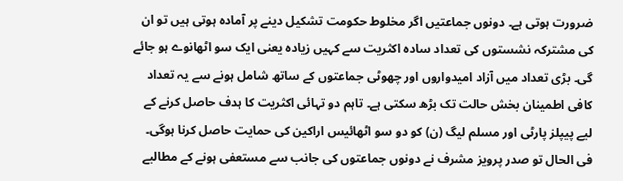ضرورت ہوتی ہے۔ دونوں جماعتیں اگر مخلوط حکومت تشکیل دینے پر آمادہ ہوتی ہیں تو ان کی مشترکہ نشستوں کی تعداد سادہ اکثریت سے کہیں زیادہ یعنی ایک سو اٹھانوے ہو جائے گی۔ بڑی تعداد میں آزاد امیدواروں اور چھوٹی جماعتوں کے ساتھ شامل ہونے سے یہ تعداد کافی اطمینان بخش حالت تک بڑھ سکتی ہے۔ تاہم دو تہائی اکثریت کا ہدف حاصل کرنے کے لیے پیپلز پارٹی اور مسلم لیگ (ن) کو دو سو اٹھائیس اراکین کی حمایت حاصل کرنا ہوگی۔ فی الحال تو صدر پرویز مشرف نے دونوں جماعتوں کی جانب سے مستعفی ہونے کے مطالبے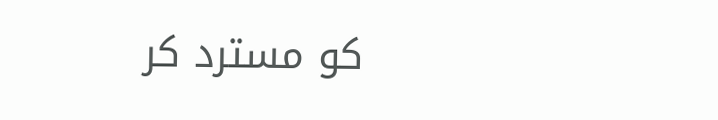کو مسترد کر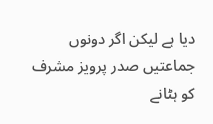دیا ہے لیکن اگر دونوں جماعتیں صدر پرویز مشرف کو ہٹانے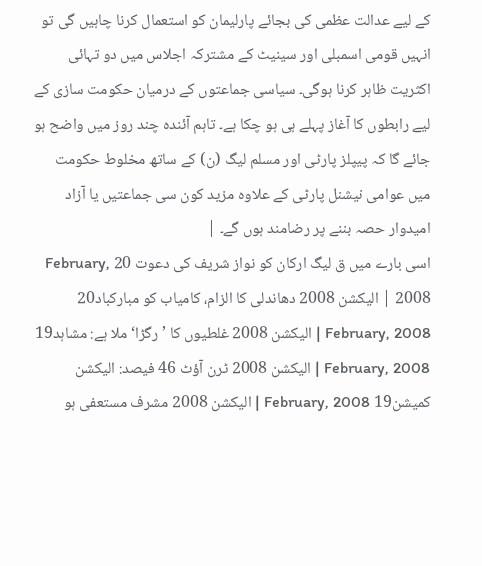کے لیے عدالت عظمی کی بجائے پارلیمان کو استعمال کرنا چاہیں گی تو انہیں قومی اسمبلی اور سینیٹ کے مشترکہ اجلاس میں دو تہائی اکثریت ظاہر کرنا ہوگی۔ سیاسی جماعتوں کے درمیان حکومت سازی کے لیے رابطوں کا آغاز پہلے ہی ہو چکا ہے۔ تاہم آئندہ چند روز میں واضح ہو جائے گا کہ پیپلز پارٹی اور مسلم لیگ (ن) کے ساتھ مخلوط حکومت میں عوامی نیشنل پارٹی کے علاوہ مزید کون سی جماعتیں یا آزاد امیدوار حصہ بننے پر رضامند ہوں گے۔ |
اسی بارے میں ق لیگ ارکان کو نواز شریف کی دعوت 20 February, 2008 | الیکشن 2008 دھاندلی کا الزام، کامیاب کو مبارکباد20 February, 2008 | الیکشن 2008 غلطیوں کا ’رگڑا‘ ملا ہے: مشاہد19 February, 2008 | الیکشن 2008 ٹرن آؤٹ 46 فیصد: الیکشن کمیشن19 February, 2008 | الیکشن 2008 مشرف مستعفی ہو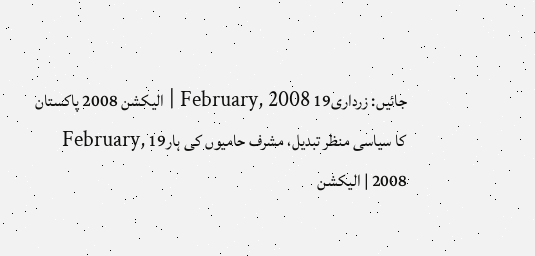جائیں: زرداری19 February, 2008 | الیکشن 2008 پاکستان کا سیاسی منظر تبدیل، مشرف حامیوں کی ہار19 February, 2008 | الیکشن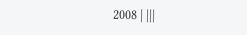2008 | |||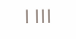| |||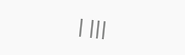| |||